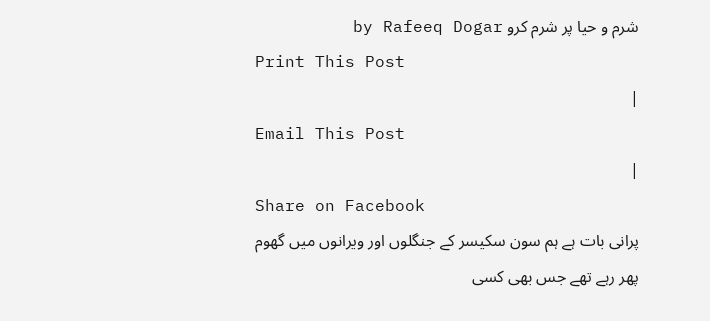شرم و حیا پر شرم کرو by Rafeeq Dogar
Print This Post
|
Email This Post
|
Share on Facebook
پرانی بات ہے ہم سون سکیسر کے جنگلوں اور ویرانوں میں گھوم پھر رہے تھے جس بھی کسی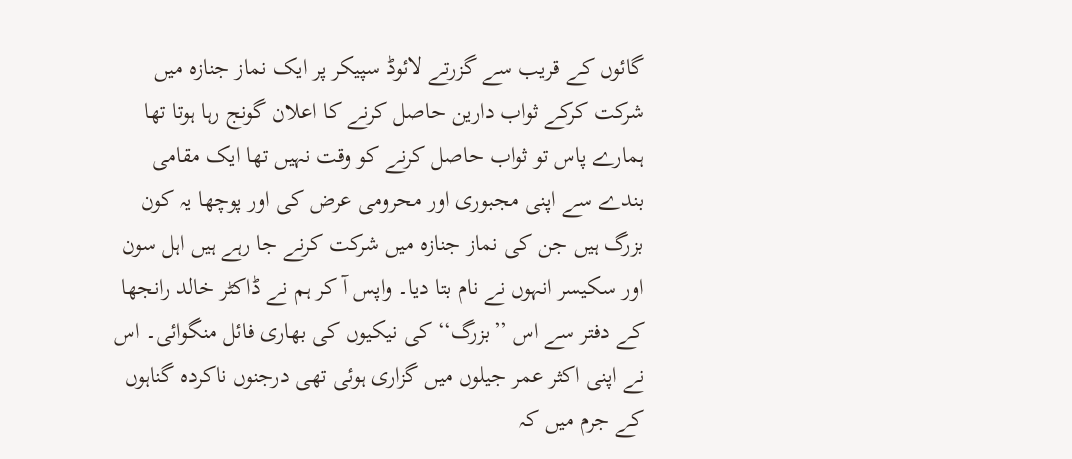گائوں کے قریب سے گزرتے لائوڈ سپیکر پر ایک نماز جنازہ میں شرکت کرکے ثواب دارین حاصل کرنے کا اعلان گونج رہا ہوتا تھا ہمارے پاس تو ثواب حاصل کرنے کو وقت نہیں تھا ایک مقامی بندے سے اپنی مجبوری اور محرومی عرض کی اور پوچھا یہ کون بزرگ ہیں جن کی نماز جنازہ میں شرکت کرنے جا رہے ہیں اہل سون اور سکیسر انہوں نے نام بتا دیا۔ واپس آ کر ہم نے ڈاکٹر خالد رانجھا کے دفتر سے اس ’’بزرگ‘‘ کی نیکیوں کی بھاری فائل منگوائی۔ اس نے اپنی اکثر عمر جیلوں میں گزاری ہوئی تھی درجنوں ناکردہ گناہوں کے جرم میں کہ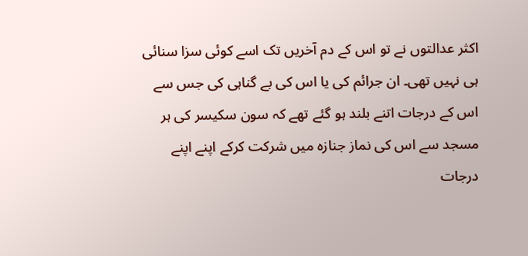اکثر عدالتوں نے تو اس کے دم آخریں تک اسے کوئی سزا سنائی ہی نہیں تھی۔ ان جرائم کی یا اس کی بے گناہی کی جس سے اس کے درجات اتنے بلند ہو گئے تھے کہ سون سکیسر کی ہر مسجد سے اس کی نماز جنازہ میں شرکت کرکے اپنے اپنے درجات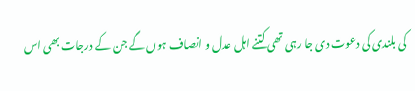کی بلندی کی دعوت دی جا رہی تھی کتنے اہل عدل و انصاف ہوں گے جن کے درجات بھی اس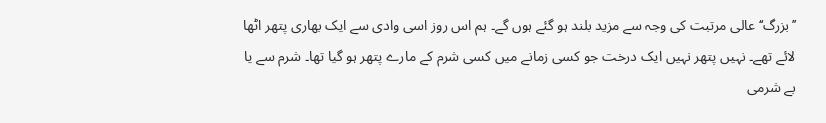’’بزرگ‘‘ عالی مرتبت کی وجہ سے مزید بلند ہو گئے ہوں گے۔ ہم اس روز اسی وادی سے ایک بھاری پتھر اٹھا لائے تھے۔ نہیں پتھر نہیں ایک درخت جو کسی زمانے میں کسی شرم کے مارے پتھر ہو گیا تھا۔ شرم سے یا بے شرمی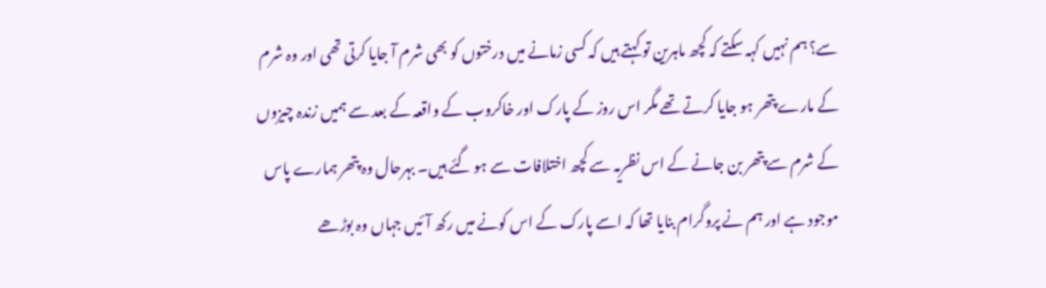سے؟ ہم نہیں کہہ سکتے کہ کچھ ماہرین تو کہتے ہیں کہ کسی زمانے میں درختوں کو بھی شرم آ جایا کرتی تھی اور وہ شرم کے مارے پتھر ہو جایا کرتے تھے مگر اس روز کے پارک اور خاکروب کے واقعہ کے بعد سے ہمیں زندہ چیزوں کے شرم سے پتھر بن جانے کے اس نظریہ سے کچھ اختلافات سے ہو گئے ہیں۔ بہرحال وہ پتھر ہمارے پاس موجود ہے اور ہم نے پروگرام بنایا تھا کہ اسے پارک کے اس کونے میں رکھ آئیں جہاں وہ بوڑھے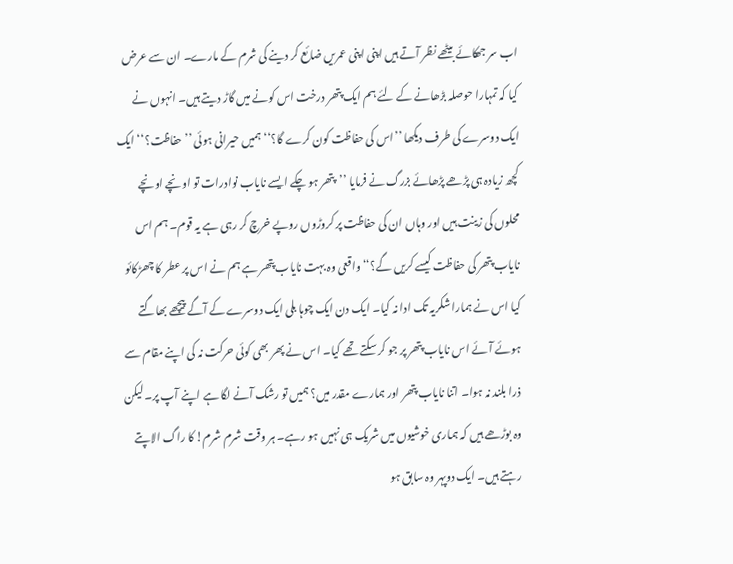اب سر جھکائے بیٹھے نظر آتے ہیں اپنی اپنی عمریں ضائع کر دینے کی شرم کے مارے۔ ان سے عرض کیا کہ تمہارا حوصلہ بڑھانے کے لئے ہم ایک پتھر درخت اس کونے میں گاڑ دیتے ہیں۔ انہوں نے ایک دوسرے کی طرف دیکھا ’’اس کی حفاظت کون کرے گا؟‘‘ ہمیں حیرانی ہوئی ’’حفاظت؟‘‘ ایک کچھ زیادہ ہی پڑھے پڑھائے بزرگ نے فرمایا ’’پتھر ہو چکے ایسے نایاب نوادرات تو اونچے اونچے محلوں کی زینت ہیں اور وہاں ان کی حفاظت پر کروڑوں روپے خرچ کر رہی ہے یہ قوم۔ ہم اس نایاب پتھر کی حفاظت کیسے کریں گے؟‘‘ واقعی وہ بہت نایاب پتھر ہے ہم نے اس پر عطر کا چھڑکائو کیا اس نے ہمارا شکریہ تک ادا نہ کیا۔ ایک دن ایک چوہا بلی ایک دوسرے کے آگے پیچھے بھاگتے ہوئے آئے اس نایاب پتھر پر جو کر سکتے تھے کیا۔ اس نے پھر بھی کوئی حرکت نہ کی اپنے مقام سے ذرا بلند نہ ہوا۔ اتنا نایاب پتھر اور ہمارے مقدر میں؟ ہمیں تو رشک آنے لگا ہے اپنے آپ پر۔ لیکن وہ بوڑھے ہیں کہ ہماری خوشیوں میں شریک ہی نہیں ہو رہے۔ ہر وقت شرم شرم! کا راگ الاپتے رہتے ہیں۔ ایک دوپہر وہ سابق ہو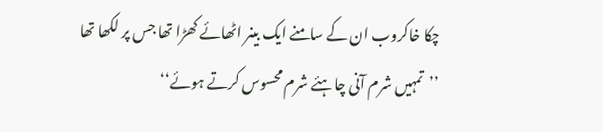چکا خاکروب ان کے سامنے ایک بینر اٹھائے کھڑا تھا جس پر لکھا تھا ’’تمہیں شرم آنی چاہئے شرم محسوس کرتے ہوئے‘‘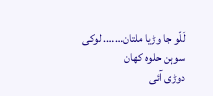لَلّو جا وڑیا ملتان……. لوکی سوہن حلوہ کھان
دوڑی آئی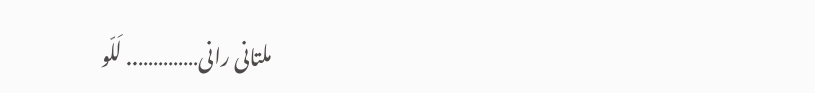ملتانی رانی………….. لَلّو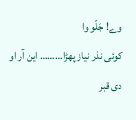وے! جَلّو وا
کوئی نذر نیاز پھڑا……… این آر او دی قبر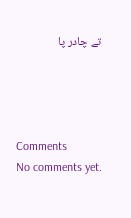تے چادر پا




Comments
No comments yet.